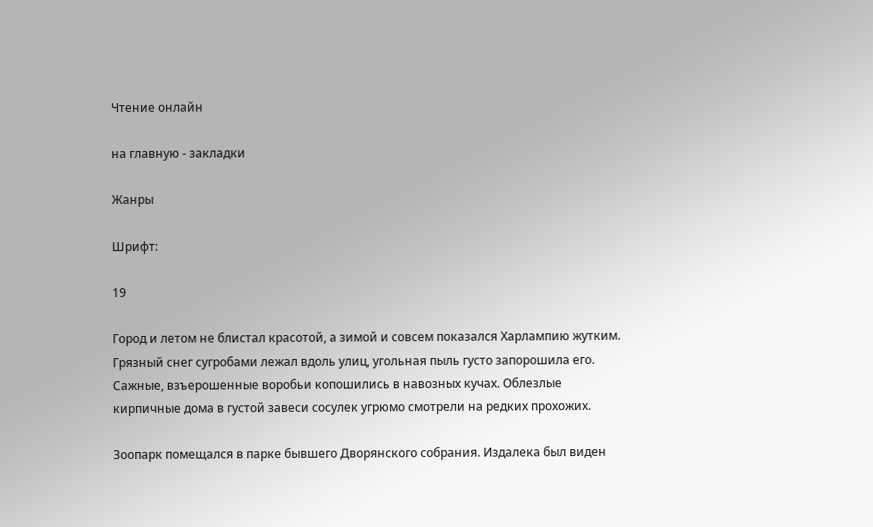Чтение онлайн

на главную - закладки

Жанры

Шрифт:

19

Город и летом не блистал красотой, а зимой и совсем показался Харлампию жутким. Грязный снег сугробами лежал вдоль улиц, угольная пыль густо запорошила его. Сажные, взъерошенные воробьи копошились в навозных кучах. Облезлые кирпичные дома в густой завеси сосулек угрюмо смотрели на редких прохожих.

Зоопарк помещался в парке бывшего Дворянского собрания. Издалека был виден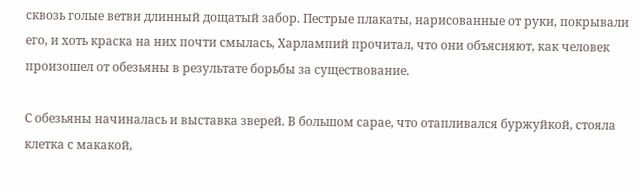сквозь голые ветви длинный дощатый забор. Пестрые плакаты, нарисованные от руки, покрывали его, и хоть краска на них почти смылась, Харлампий прочитал, что они объясняют, как человек произошел от обезьяны в результате борьбы за существование.

С обезьяны начиналась и выставка зверей. В большом сарае, что отапливался буржуйкой, стояла клетка с макакой,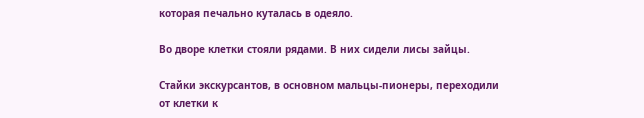которая печально куталась в одеяло.

Во дворе клетки стояли рядами. В них сидели лисы зайцы.

Стайки экскурсантов, в основном мальцы-пионеры, переходили от клетки к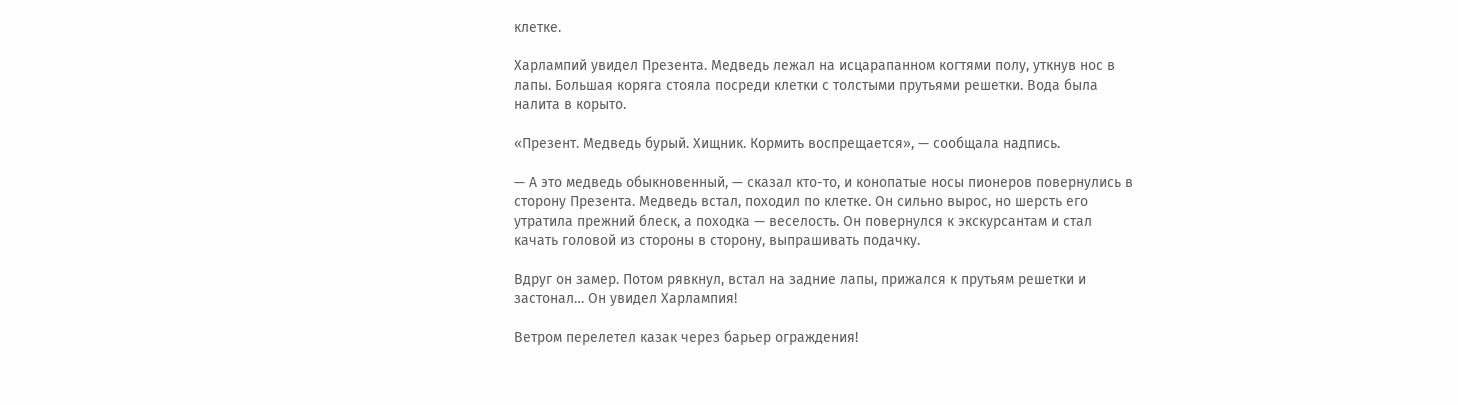клетке.

Харлампий увидел Презента. Медведь лежал на исцарапанном когтями полу, уткнув нос в лапы. Большая коряга стояла посреди клетки с толстыми прутьями решетки. Вода была налита в корыто.

«Презент. Медведь бурый. Хищник. Кормить воспрещается», — сообщала надпись.

— А это медведь обыкновенный, — сказал кто-то, и конопатые носы пионеров повернулись в сторону Презента. Медведь встал, походил по клетке. Он сильно вырос, но шерсть его утратила прежний блеск, а походка — веселость. Он повернулся к экскурсантам и стал качать головой из стороны в сторону, выпрашивать подачку.

Вдруг он замер. Потом рявкнул, встал на задние лапы, прижался к прутьям решетки и застонал… Он увидел Харлампия!

Ветром перелетел казак через барьер ограждения!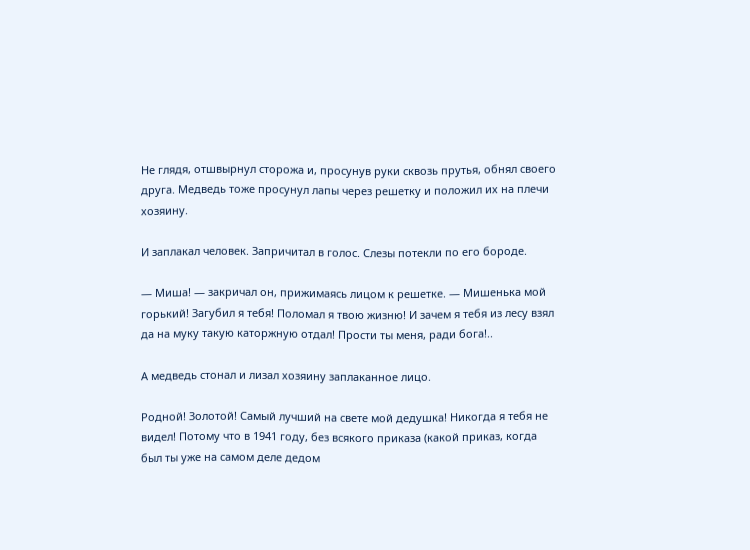Не глядя, отшвырнул сторожа и, просунув руки сквозь прутья, обнял своего друга. Медведь тоже просунул лапы через решетку и положил их на плечи хозяину.

И заплакал человек. Запричитал в голос. Слезы потекли по его бороде.

— Миша! — закричал он, прижимаясь лицом к решетке. — Мишенька мой горький! Загубил я тебя! Поломал я твою жизню! И зачем я тебя из лесу взял да на муку такую каторжную отдал! Прости ты меня, ради бога!..

А медведь стонал и лизал хозяину заплаканное лицо.

Родной! Золотой! Самый лучший на свете мой дедушка! Никогда я тебя не видел! Потому что в 1941 году, без всякого приказа (какой приказ, когда был ты уже на самом деле дедом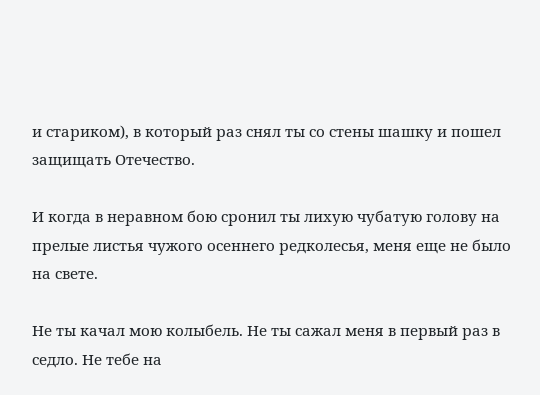и стариком), в который раз снял ты со стены шашку и пошел защищать Отечество.

И когда в неравном бою сронил ты лихую чубатую голову на прелые листья чужого осеннего редколесья, меня еще не было на свете.

Не ты качал мою колыбель. Не ты сажал меня в первый раз в седло. Не тебе на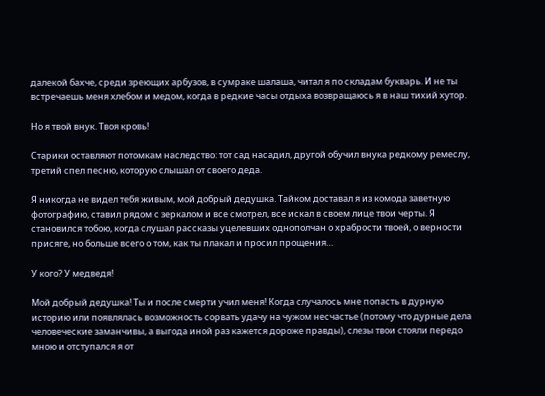далекой бахче, среди зреющих арбузов, в сумраке шалаша, читал я по складам букварь. И не ты встречаешь меня хлебом и медом, когда в редкие часы отдыха возвращаюсь я в наш тихий хутор.

Но я твой внук. Твоя кровь!

Старики оставляют потомкам наследство: тот сад насадил, другой обучил внука редкому ремеслу, третий спел песню, которую слышал от своего деда.

Я никогда не видел тебя живым, мой добрый дедушка. Тайком доставал я из комода заветную фотографию, ставил рядом с зеркалом и все смотрел, все искал в своем лице твои черты. Я становился тобою, когда слушал рассказы уцелевших однополчан о храбрости твоей, о верности присяге, но больше всего о том, как ты плакал и просил прощения…

У кого? У медведя!

Мой добрый дедушка! Ты и после смерти учил меня! Когда случалось мне попасть в дурную историю или появлялась возможность сорвать удачу на чужом несчастье (потому что дурные дела человеческие заманчивы, а выгода иной раз кажется дороже правды), слезы твои стояли передо мною и отступался я от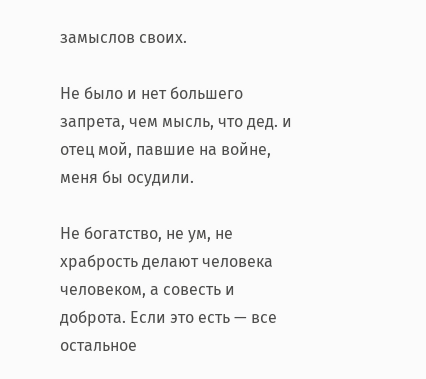замыслов своих.

Не было и нет большего запрета, чем мысль, что дед. и отец мой, павшие на войне, меня бы осудили.

Не богатство, не ум, не храбрость делают человека человеком, а совесть и доброта. Если это есть — все остальное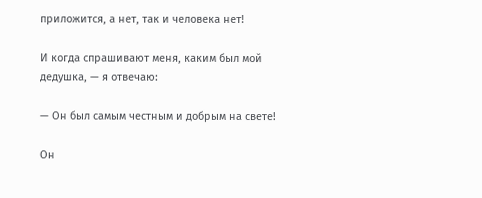приложится, а нет, так и человека нет!

И когда спрашивают меня, каким был мой дедушка, — я отвечаю:

— Он был самым честным и добрым на свете!

Он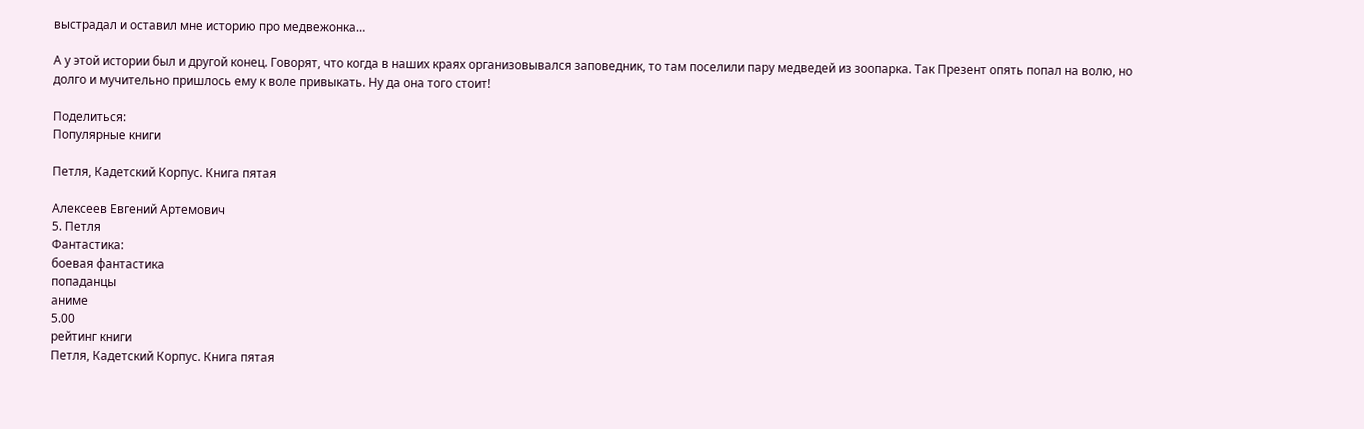выстрадал и оставил мне историю про медвежонка…

А у этой истории был и другой конец. Говорят, что когда в наших краях организовывался заповедник, то там поселили пару медведей из зоопарка. Так Презент опять попал на волю, но долго и мучительно пришлось ему к воле привыкать. Ну да она того стоит!

Поделиться:
Популярные книги

Петля, Кадетский Корпус. Книга пятая

Алексеев Евгений Артемович
5. Петля
Фантастика:
боевая фантастика
попаданцы
аниме
5.00
рейтинг книги
Петля, Кадетский Корпус. Книга пятая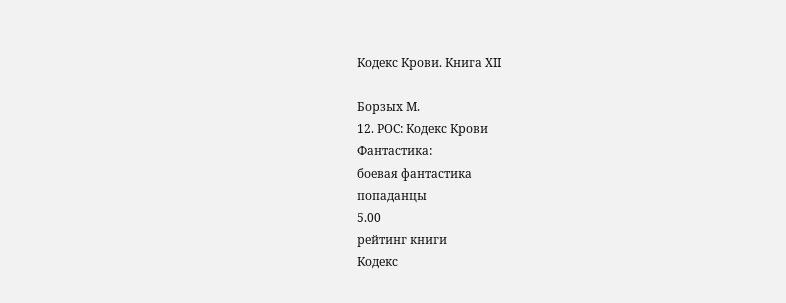Кодекс Крови. Книга ХII

Борзых М.
12. РОС: Кодекс Крови
Фантастика:
боевая фантастика
попаданцы
5.00
рейтинг книги
Кодекс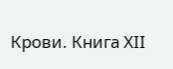Крови. Книга ХII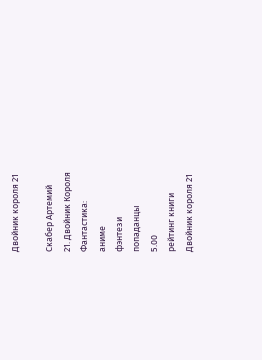Двойник короля 21

Скабер Артемий
21. Двойник Короля
Фантастика:
аниме
фэнтези
попаданцы
5.00
рейтинг книги
Двойник короля 21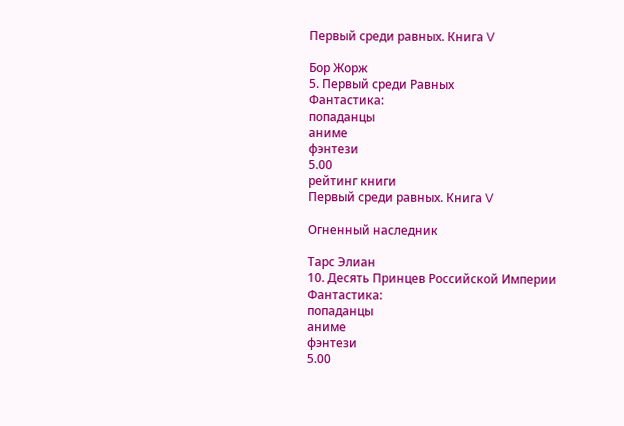Первый среди равных. Книга V

Бор Жорж
5. Первый среди Равных
Фантастика:
попаданцы
аниме
фэнтези
5.00
рейтинг книги
Первый среди равных. Книга V

Огненный наследник

Тарс Элиан
10. Десять Принцев Российской Империи
Фантастика:
попаданцы
аниме
фэнтези
5.00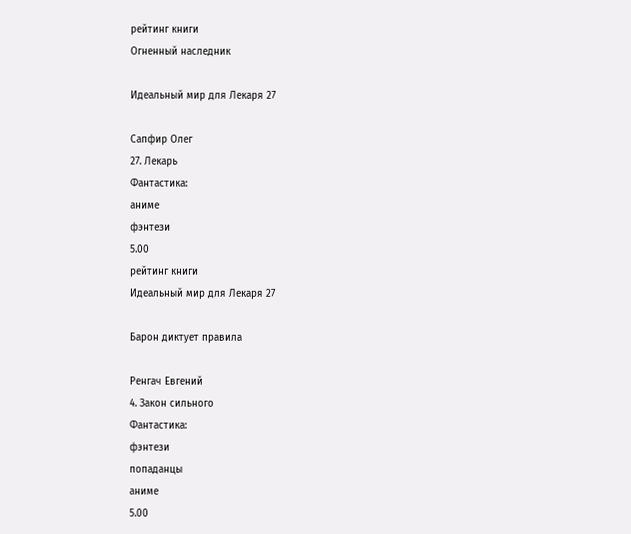рейтинг книги
Огненный наследник

Идеальный мир для Лекаря 27

Сапфир Олег
27. Лекарь
Фантастика:
аниме
фэнтези
5.00
рейтинг книги
Идеальный мир для Лекаря 27

Барон диктует правила

Ренгач Евгений
4. Закон сильного
Фантастика:
фэнтези
попаданцы
аниме
5.00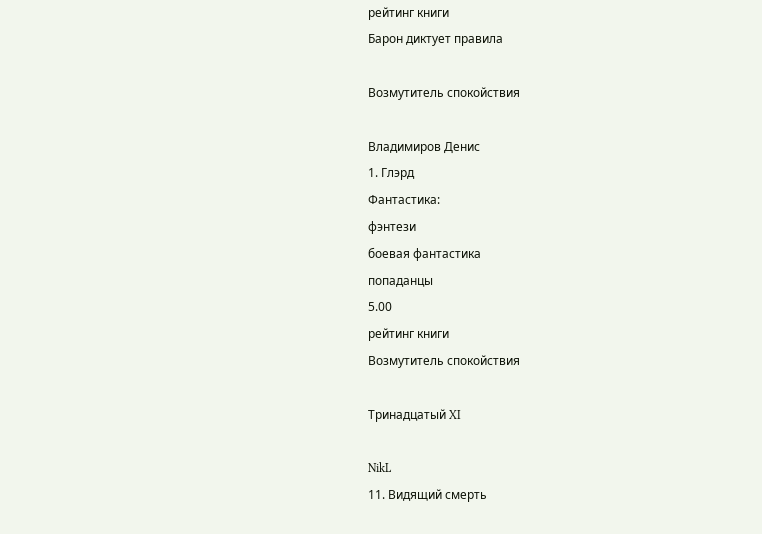рейтинг книги
Барон диктует правила

Возмутитель спокойствия

Владимиров Денис
1. Глэрд
Фантастика:
фэнтези
боевая фантастика
попаданцы
5.00
рейтинг книги
Возмутитель спокойствия

Тринадцатый XI

NikL
11. Видящий смерть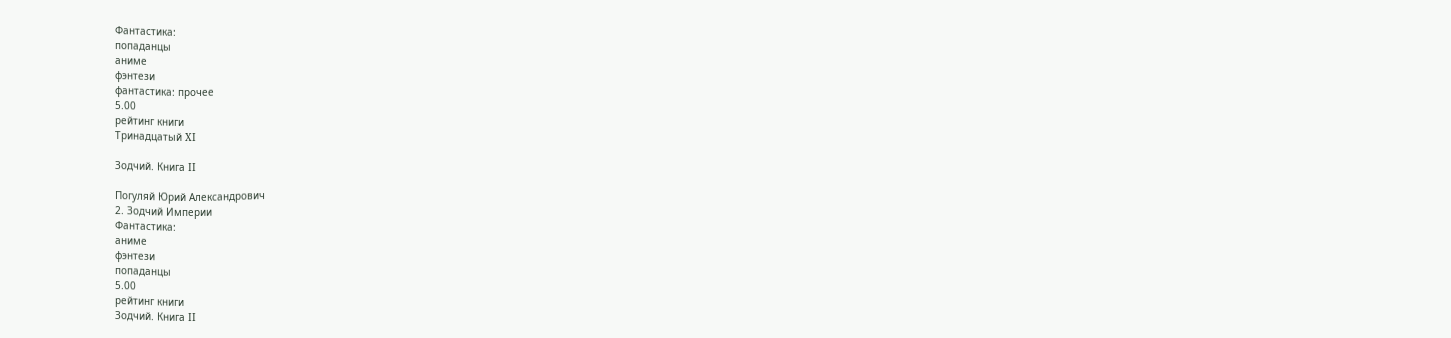Фантастика:
попаданцы
аниме
фэнтези
фантастика: прочее
5.00
рейтинг книги
Тринадцатый XI

Зодчий. Книга II

Погуляй Юрий Александрович
2. Зодчий Империи
Фантастика:
аниме
фэнтези
попаданцы
5.00
рейтинг книги
Зодчий. Книга II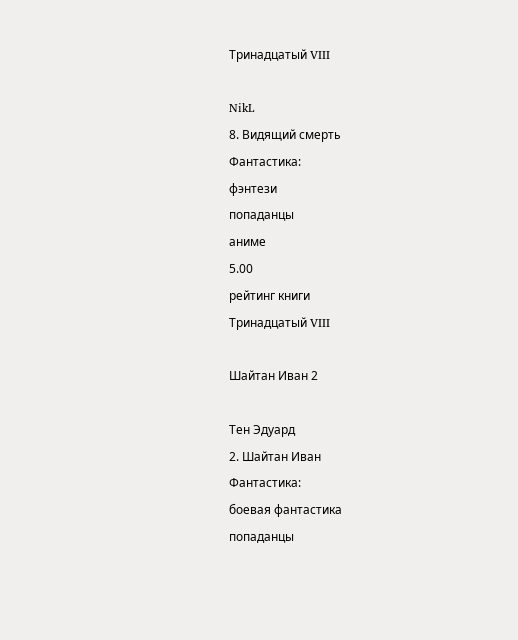Тринадцатый VIII

NikL
8. Видящий смерть
Фантастика:
фэнтези
попаданцы
аниме
5.00
рейтинг книги
Тринадцатый VIII

Шайтан Иван 2

Тен Эдуард
2. Шайтан Иван
Фантастика:
боевая фантастика
попаданцы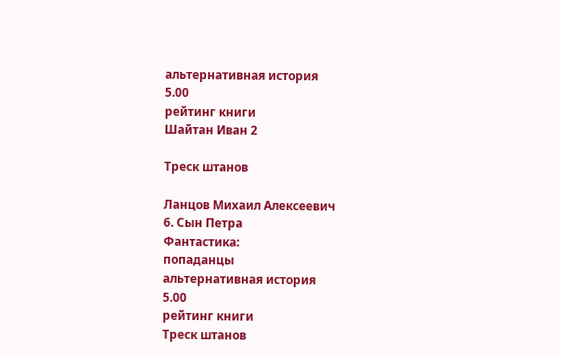альтернативная история
5.00
рейтинг книги
Шайтан Иван 2

Треск штанов

Ланцов Михаил Алексеевич
6. Сын Петра
Фантастика:
попаданцы
альтернативная история
5.00
рейтинг книги
Треск штанов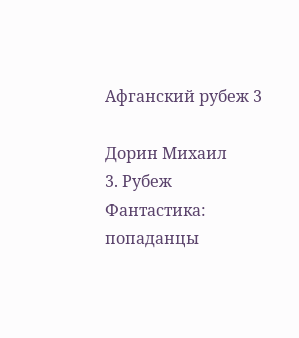Афганский рубеж 3

Дорин Михаил
3. Рубеж
Фантастика:
попаданцы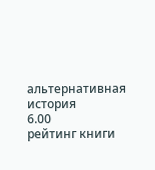альтернативная история
6.00
рейтинг книги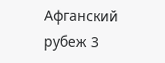Афганский рубеж 3